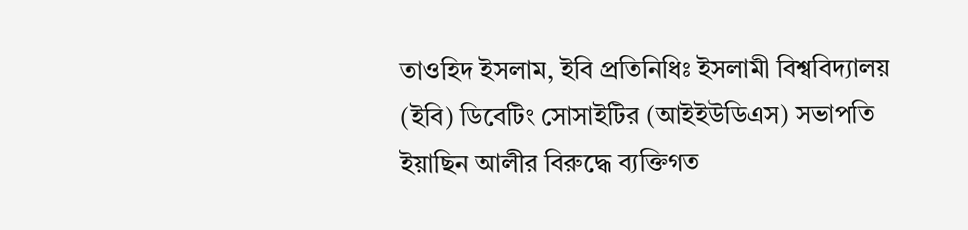তাওহিদ ইসলাম, ইবি প্রতিনিধিঃ ইসলামী বিশ্ববিদ্যালয় (ইবি) ডিবেটিং সোসাইটির (আইইউডিএস) সভাপতি ইয়াছিন আলীর বিরুদ্ধে ব্যক্তিগত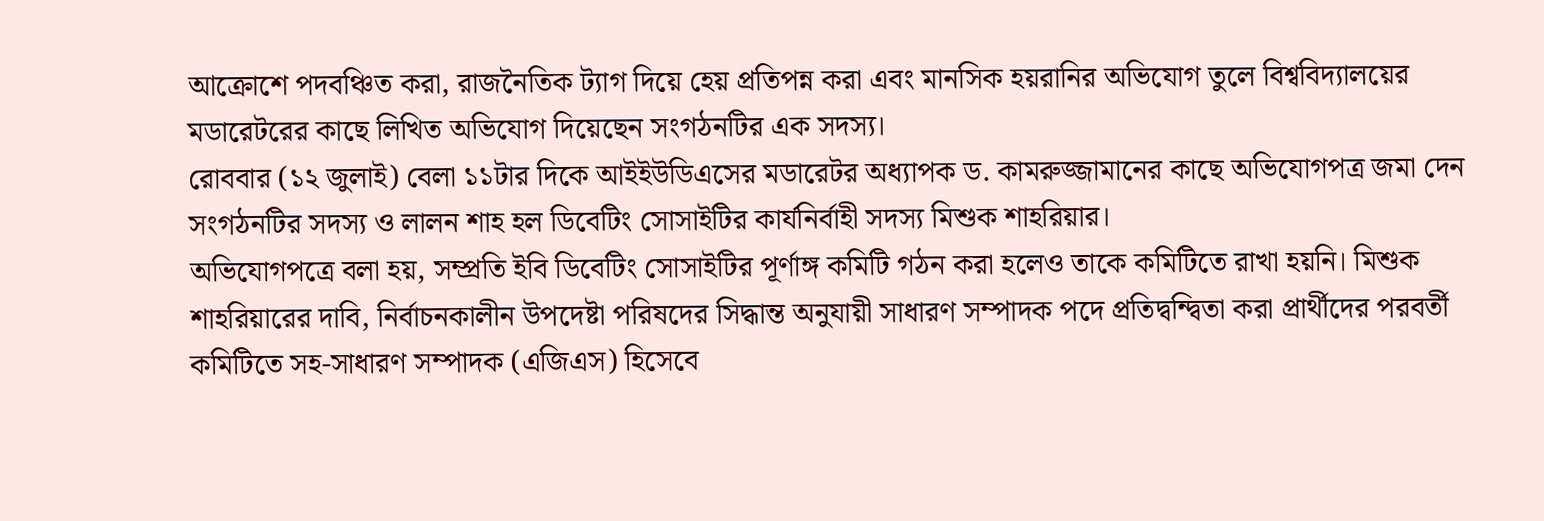আক্রোশে পদবঞ্চিত করা, রাজনৈতিক ট্যাগ দিয়ে হেয় প্রতিপন্ন করা এবং মানসিক হয়রানির অভিযোগ তুলে বিশ্ববিদ্যালয়ের মডারেটরের কাছে লিখিত অভিযোগ দিয়েছেন সংগঠনটির এক সদস্য।
রোববার (১২ জুলাই) বেলা ১১টার দিকে আইইউডিএসের মডারেটর অধ্যাপক ড. কামরুজ্জামানের কাছে অভিযোগপত্র জমা দেন সংগঠনটির সদস্য ও লালন শাহ হল ডিবেটিং সোসাইটির কার্যনির্বাহী সদস্য মিশুক শাহরিয়ার।
অভিযোগপত্রে বলা হয়, সম্প্রতি ইবি ডিবেটিং সোসাইটির পূর্ণাঙ্গ কমিটি গঠন করা হলেও তাকে কমিটিতে রাখা হয়নি। মিশুক শাহরিয়ারের দাবি, নির্বাচনকালীন উপদেষ্টা পরিষদের সিদ্ধান্ত অনুযায়ী সাধারণ সম্পাদক পদে প্রতিদ্বন্দ্বিতা করা প্রার্থীদের পরবর্তী কমিটিতে সহ-সাধারণ সম্পাদক (এজিএস) হিসেবে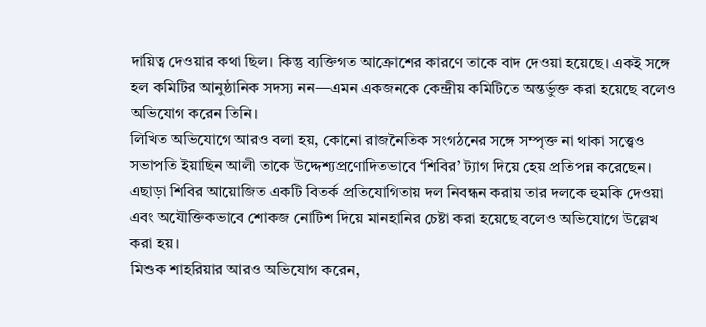দায়িত্ব দেওয়ার কথা ছিল। কিন্তু ব্যক্তিগত আক্রোশের কারণে তাকে বাদ দেওয়া হয়েছে। একই সঙ্গে হল কমিটির আনুষ্ঠানিক সদস্য নন—এমন একজনকে কেন্দ্রীয় কমিটিতে অন্তর্ভুক্ত করা হয়েছে বলেও অভিযোগ করেন তিনি।
লিখিত অভিযোগে আরও বলা হয়, কোনো রাজনৈতিক সংগঠনের সঙ্গে সম্পৃক্ত না থাকা সত্ত্বেও সভাপতি ইয়াছিন আলী তাকে উদ্দেশ্যপ্রণোদিতভাবে ‘শিবির’ ট্যাগ দিয়ে হেয় প্রতিপন্ন করেছেন। এছাড়া শিবির আয়োজিত একটি বিতর্ক প্রতিযোগিতায় দল নিবন্ধন করায় তার দলকে হুমকি দেওয়া এবং অযৌক্তিকভাবে শোকজ নোটিশ দিয়ে মানহানির চেষ্টা করা হয়েছে বলেও অভিযোগে উল্লেখ করা হয়।
মিশুক শাহরিয়ার আরও অভিযোগ করেন,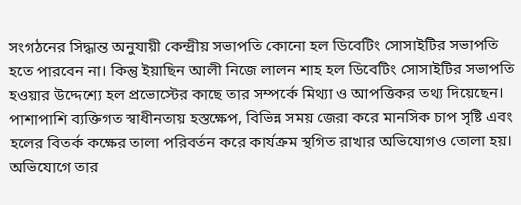সংগঠনের সিদ্ধান্ত অনুযায়ী কেন্দ্রীয় সভাপতি কোনো হল ডিবেটিং সোসাইটির সভাপতি হতে পারবেন না। কিন্তু ইয়াছিন আলী নিজে লালন শাহ হল ডিবেটিং সোসাইটির সভাপতি হওয়ার উদ্দেশ্যে হল প্রভোস্টের কাছে তার সম্পর্কে মিথ্যা ও আপত্তিকর তথ্য দিয়েছেন। পাশাপাশি ব্যক্তিগত স্বাধীনতায় হস্তক্ষেপ, বিভিন্ন সময় জেরা করে মানসিক চাপ সৃষ্টি এবং হলের বিতর্ক কক্ষের তালা পরিবর্তন করে কার্যক্রম স্থগিত রাখার অভিযোগও তোলা হয়।
অভিযোগে তার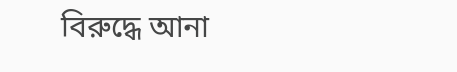বিরুদ্ধে আনা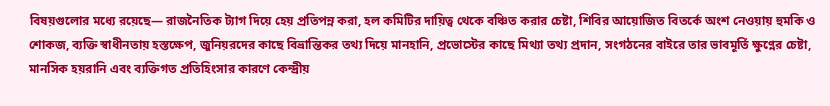বিষয়গুলোর মধ্যে রয়েছে— রাজনৈতিক ট্যাগ দিয়ে হেয় প্রতিপন্ন করা, হল কমিটির দায়িত্ব থেকে বঞ্চিত করার চেষ্টা, শিবির আয়োজিত বিতর্কে অংশ নেওয়ায় হুমকি ও শোকজ, ব্যক্তি স্বাধীনতায় হস্তক্ষেপ, জুনিয়রদের কাছে বিভ্রান্তিকর তথ্য দিয়ে মানহানি, প্রভোস্টের কাছে মিথ্যা তথ্য প্রদান, সংগঠনের বাইরে তার ভাবমূর্তি ক্ষুণ্নের চেষ্টা, মানসিক হয়রানি এবং ব্যক্তিগত প্রতিহিংসার কারণে কেন্দ্রীয়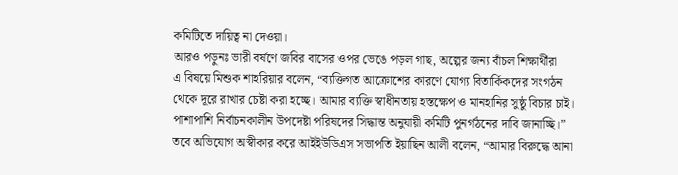কমিটিতে দায়িত্ব না দেওয়া।
আরও পড়ুনঃ ভারী বর্ষণে জবির বাসের ওপর ভেঙে পড়ল গাছ, অল্পের জন্য বাঁচল শিক্ষার্থীরা
এ বিষয়ে মিশুক শাহরিয়ার বলেন, “ব্যক্তিগত আক্রোশের কারণে যোগ্য বিতার্কিকদের সংগঠন থেকে দূরে রাখার চেষ্টা করা হচ্ছে। আমার ব্যক্তি স্বাধীনতায় হস্তক্ষেপ ও মানহানির সুষ্ঠু বিচার চাই। পাশাপাশি নির্বাচনকালীন উপদেষ্টা পরিষদের সিদ্ধান্ত অনুযায়ী কমিটি পুনর্গঠনের দাবি জানাচ্ছি।”
তবে অভিযোগ অস্বীকার করে আইইউডিএস সভাপতি ইয়াছিন আলী বলেন, “আমার বিরুদ্ধে আনা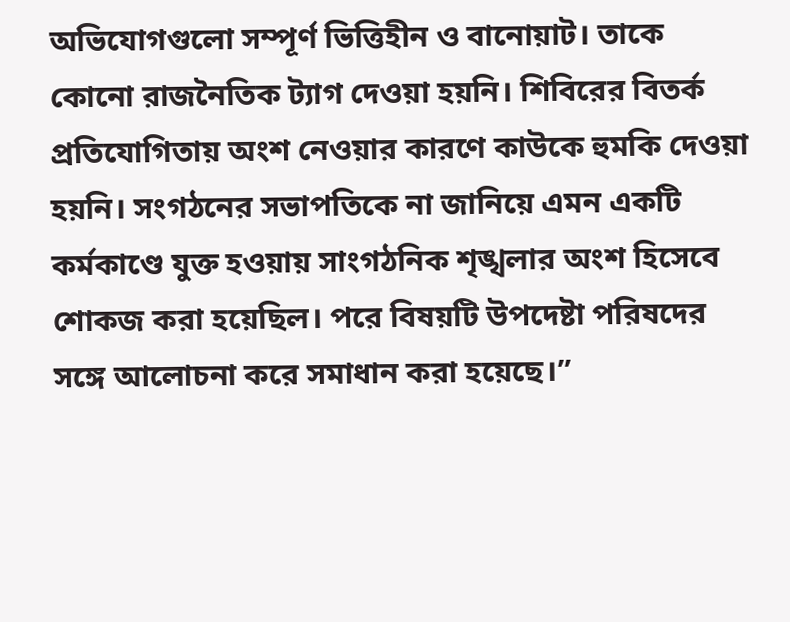অভিযোগগুলো সম্পূর্ণ ভিত্তিহীন ও বানোয়াট। তাকে কোনো রাজনৈতিক ট্যাগ দেওয়া হয়নি। শিবিরের বিতর্ক প্রতিযোগিতায় অংশ নেওয়ার কারণে কাউকে হুমকি দেওয়া হয়নি। সংগঠনের সভাপতিকে না জানিয়ে এমন একটি কর্মকাণ্ডে যুক্ত হওয়ায় সাংগঠনিক শৃঙ্খলার অংশ হিসেবে শোকজ করা হয়েছিল। পরে বিষয়টি উপদেষ্টা পরিষদের সঙ্গে আলোচনা করে সমাধান করা হয়েছে।”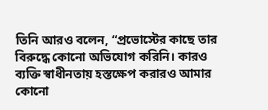তিনি আরও বলেন, “প্রভোস্টের কাছে তার বিরুদ্ধে কোনো অভিযোগ করিনি। কারও ব্যক্তি স্বাধীনতায় হস্তক্ষেপ করারও আমার কোনো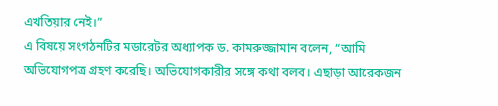এখতিয়ার নেই।”
এ বিষয়ে সংগঠনটির মডারেটর অধ্যাপক ড. কামরুজ্জামান বলেন, “আমি অভিযোগপত্র গ্রহণ করেছি। অভিযোগকারীর সঙ্গে কথা বলব। এছাড়া আরেকজন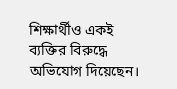শিক্ষার্থীও একই ব্যক্তির বিরুদ্ধে অভিযোগ দিয়েছেন।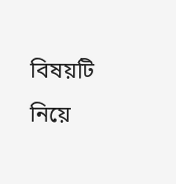বিষয়টি নিয়ে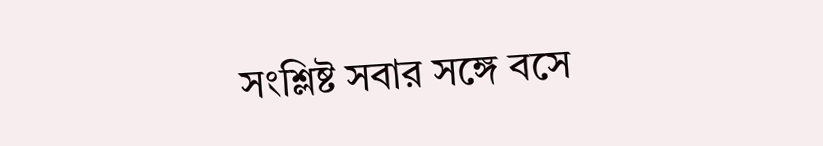সংশ্লিষ্ট সবার সঙ্গে বসে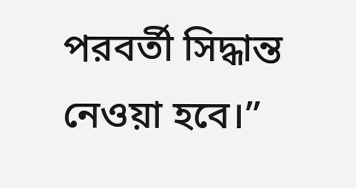পরবর্তী সিদ্ধান্ত নেওয়া হবে।”